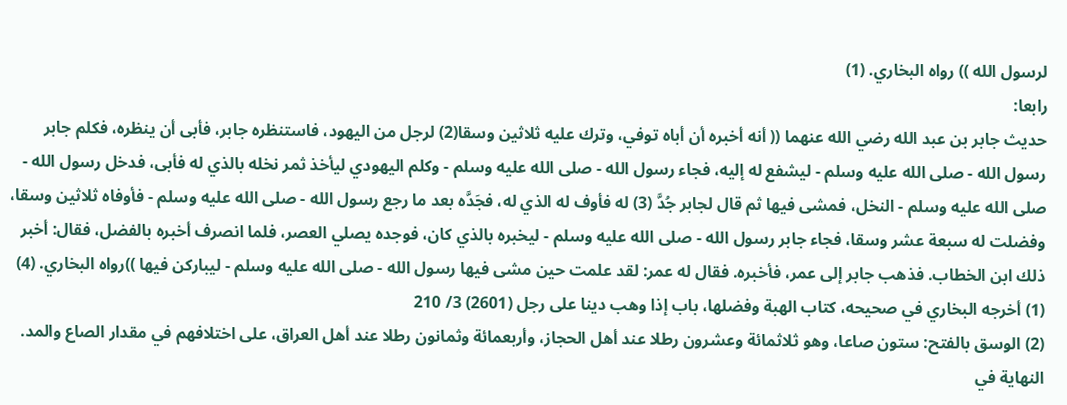لرسول الله )) رواه البخاري. (1)
رابعا:
حديث جابر بن عبد الله رضي الله عنهما (( أنه أخبره أن أباه توفي، وترك عليه ثلاثين وسقا(2) لرجل من اليهود، فاستنظره جابر، فأبى أن ينظره، فكلم جابر رسول الله - صلى الله عليه وسلم - ليشفع له إليه، فجاء رسول الله - صلى الله عليه وسلم - وكلم اليهودي ليأخذ ثمر نخله بالذي له فأبى، فدخل رسول الله - صلى الله عليه وسلم - النخل، فمشى فيها ثم قال لجابر جُدَّ (3) له فأوف له الذي له، فجَدَّه بعد ما رجع رسول الله - صلى الله عليه وسلم - فأوفاه ثلاثين وسقا، وفضلت له سبعة عشر وسقا، فجاء جابر رسول الله - صلى الله عليه وسلم - ليخبره بالذي كان، فوجده يصلي العصر، فلما انصرف أخبره بالفضل، فقال: أخبر ذلك ابن الخطاب. فذهب جابر إلى عمر، فأخبره. فقال له عمر: لقد علمت حين مشى فيها رسول الله - صلى الله عليه وسلم - ليباركن فيها ))رواه البخاري. (4)
(1) أخرجه البخاري في صحيحه، كتاب الهبة وفضلها، باب إذا وهب دينا على رجل (2601) 3/ 210
(2) الوسق بالفتح: ستون صاعا، وهو ثلاثمائة وعشرون رطلا عند أهل الحجاز، وأربعمائة وثمانون رطلا عند أهل العراق، على اختلافهم في مقدار الصاع والمد. النهاية في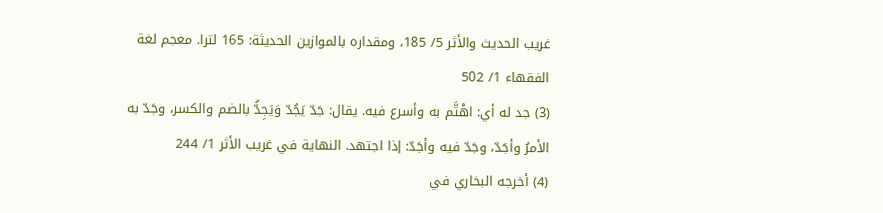غريب الحديث والأثر 5/ 185، ومقداره بالموازين الحديثة: 165 لترا. معجم لغة الفقهاء 1/ 502
(3) جد له أي: اهْتَّم به وأسرع فيه. يقال: جَدّ يَجُدّ وَيَجِدُّ بالضم والكسر، وجَدّ به الأمرُ وأجَدّ، وجَدّ فيه وأجَدّ: إذا اجتهد. النهاية في غريب الأثر 1/ 244
(4) أخرجه البخاري في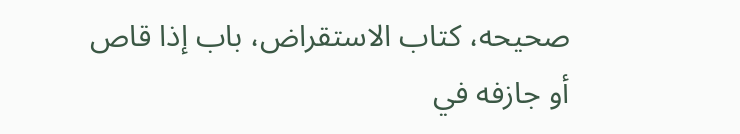صحيحه، كتاب الاستقراض، باب إذا قاص أو جازفه في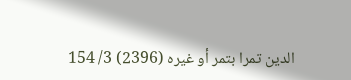الدين تمرا بتمر أو غيره (2396) 3/ 154